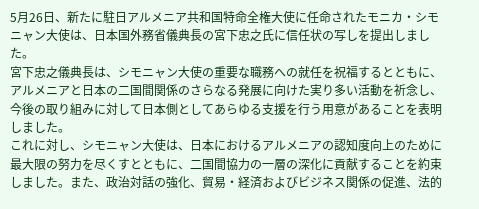5月26日、新たに駐日アルメニア共和国特命全権大使に任命されたモニカ・シモニャン大使は、日本国外務省儀典長の宮下忠之氏に信任状の写しを提出しました。
宮下忠之儀典長は、シモニャン大使の重要な職務への就任を祝福するとともに、アルメニアと日本の二国間関係のさらなる発展に向けた実り多い活動を祈念し、今後の取り組みに対して日本側としてあらゆる支援を行う用意があることを表明しました。
これに対し、シモニャン大使は、日本におけるアルメニアの認知度向上のために最大限の努力を尽くすとともに、二国間協力の一層の深化に貢献することを約束しました。また、政治対話の強化、貿易・経済およびビジネス関係の促進、法的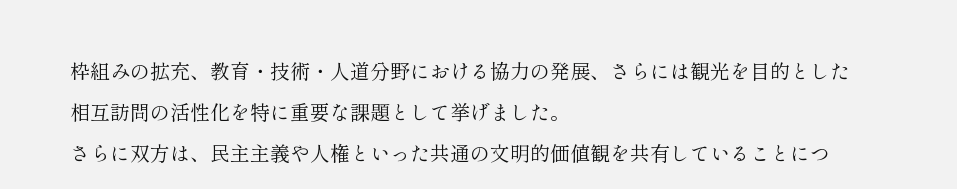枠組みの拡充、教育・技術・人道分野における協力の発展、さらには観光を目的とした相互訪問の活性化を特に重要な課題として挙げました。
さらに双方は、民主主義や人権といった共通の文明的価値観を共有していることにつ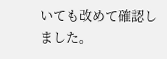いても改めて確認しました。